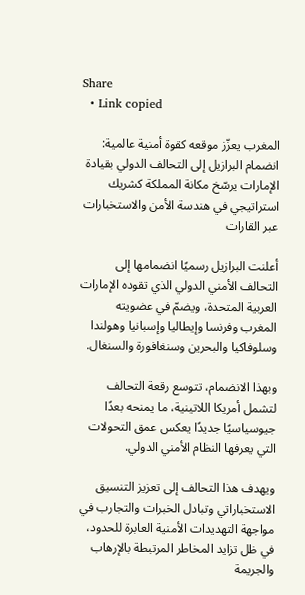Share
  • Link copied

المغرب يعزّز موقعه كقوة أمنية عالمية: انضمام البرازيل إلى التحالف الدولي بقيادة الإمارات يرسّخ مكانة المملكة كشريك استراتيجي في هندسة الأمن والاستخبارات عبر القارات

أعلنت البرازيل رسميًا انضمامها إلى التحالف الأمني الدولي الذي تقوده الإمارات العربية المتحدة، ويضمّ في عضويته المغرب وفرنسا وإيطاليا وإسبانيا وهولندا وسلوفاكيا والبحرين وسنغافورة والسنغال.

وبهذا الانضمام، تتوسع رقعة التحالف لتشمل أمريكا اللاتينية، ما يمنحه بعدًا جيوسياسيًا جديدًا يعكس عمق التحولات التي يعرفها النظام الأمني الدولي.

ويهدف هذا التحالف إلى تعزيز التنسيق الاستخباراتي وتبادل الخبرات والتجارب في مواجهة التهديدات الأمنية العابرة للحدود، في ظل تزايد المخاطر المرتبطة بالإرهاب والجريمة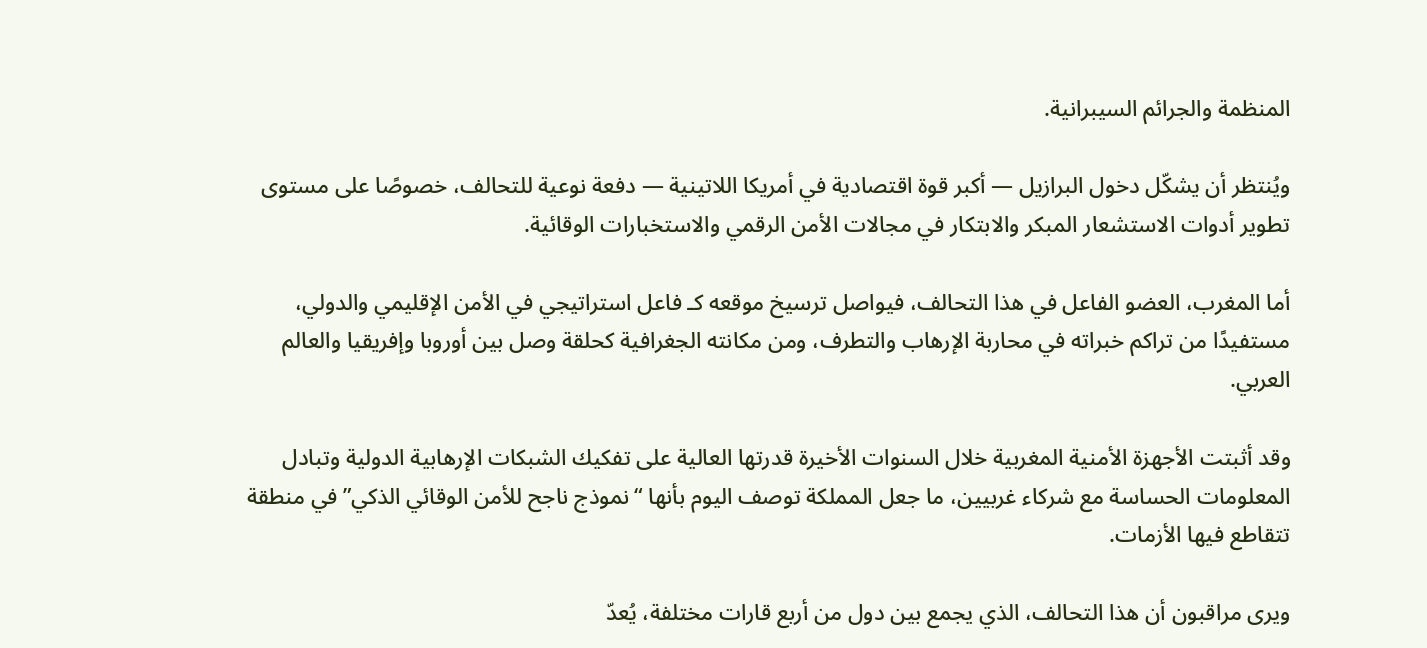المنظمة والجرائم السيبرانية.

ويُنتظر أن يشكّل دخول البرازيل — أكبر قوة اقتصادية في أمريكا اللاتينية — دفعة نوعية للتحالف، خصوصًا على مستوى تطوير أدوات الاستشعار المبكر والابتكار في مجالات الأمن الرقمي والاستخبارات الوقائية.

أما المغرب، العضو الفاعل في هذا التحالف، فيواصل ترسيخ موقعه كـ فاعل استراتيجي في الأمن الإقليمي والدولي، مستفيدًا من تراكم خبراته في محاربة الإرهاب والتطرف، ومن مكانته الجغرافية كحلقة وصل بين أوروبا وإفريقيا والعالم العربي.

وقد أثبتت الأجهزة الأمنية المغربية خلال السنوات الأخيرة قدرتها العالية على تفكيك الشبكات الإرهابية الدولية وتبادل المعلومات الحساسة مع شركاء غربيين، ما جعل المملكة توصف اليوم بأنها “نموذج ناجح للأمن الوقائي الذكي” في منطقة تتقاطع فيها الأزمات.

ويرى مراقبون أن هذا التحالف، الذي يجمع بين دول من أربع قارات مختلفة، يُعدّ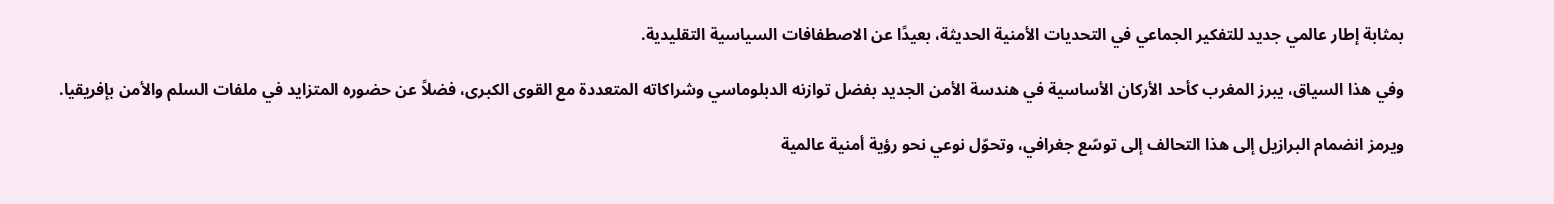بمثابة إطار عالمي جديد للتفكير الجماعي في التحديات الأمنية الحديثة، بعيدًا عن الاصطفافات السياسية التقليدية.

وفي هذا السياق، يبرز المغرب كأحد الأركان الأساسية في هندسة الأمن الجديد بفضل توازنه الدبلوماسي وشراكاته المتعددة مع القوى الكبرى، فضلاً عن حضوره المتزايد في ملفات السلم والأمن بإفريقيا.

ويرمز انضمام البرازيل إلى هذا التحالف إلى توسّع جغرافي، وتحوّل نوعي نحو رؤية أمنية عالمية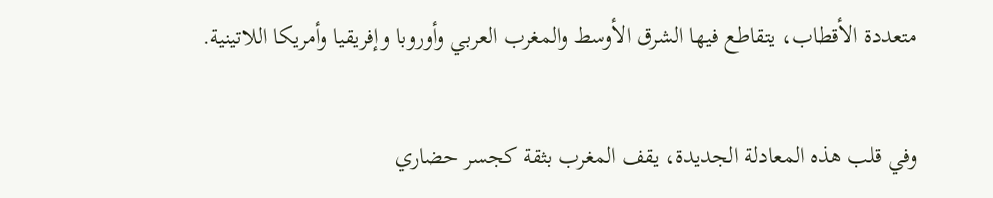متعددة الأقطاب، يتقاطع فيها الشرق الأوسط والمغرب العربي وأوروبا وإفريقيا وأمريكا اللاتينية.

وفي قلب هذه المعادلة الجديدة، يقف المغرب بثقة كجسر حضاري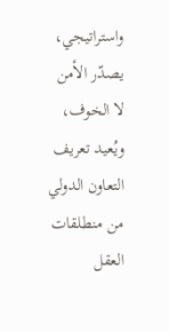واستراتيجي، يصدّر الأمن لا الخوف، ويُعيد تعريف التعاون الدولي من منطلقات العقل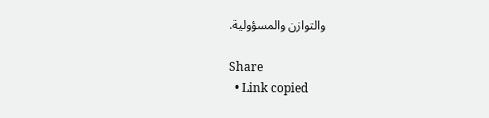والتوازن والمسؤولية.

Share
  • Link copied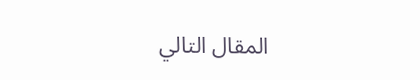المقال التالي